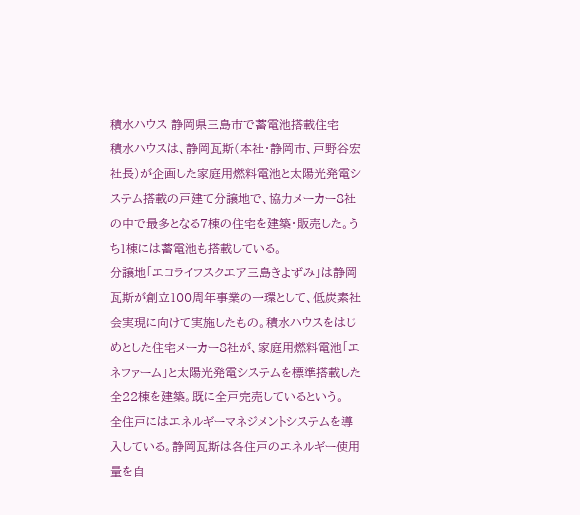積水ハウス 静岡県三島市で蓄電池搭載住宅
積水ハウスは、静岡瓦斯(本社・静岡市、戸野谷宏社長)が企画した家庭用燃料電池と太陽光発電システム搭載の戸建て分譲地で、協力メーカー8社の中で最多となる7棟の住宅を建築・販売した。うち1棟には蓄電池も搭載している。
分譲地「エコライフスクエア三島きよずみ」は静岡瓦斯が創立100周年事業の一環として、低炭素社会実現に向けて実施したもの。積水ハウスをはじめとした住宅メーカー8社が、家庭用燃料電池「エネファーム」と太陽光発電システムを標準搭載した全22棟を建築。既に全戸完売しているという。
全住戸にはエネルギーマネジメントシステムを導入している。静岡瓦斯は各住戸のエネルギー使用量を自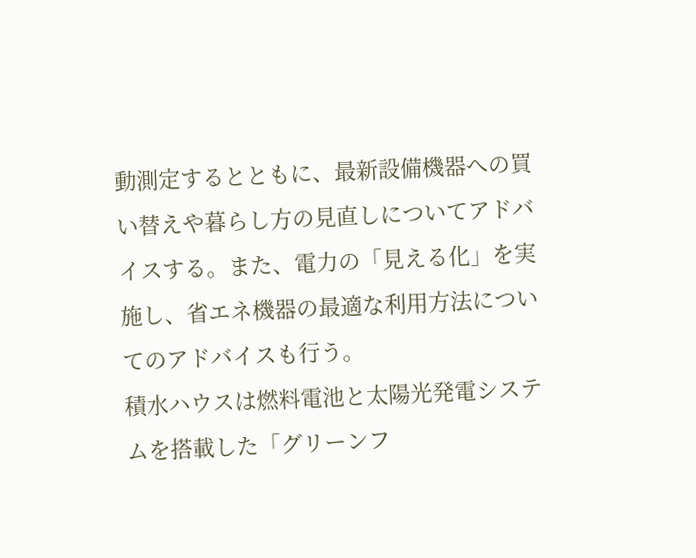動測定するとともに、最新設備機器への買い替えや暮らし方の見直しについてアドバイスする。また、電力の「見える化」を実施し、省エネ機器の最適な利用方法についてのアドバイスも行う。
積水ハウスは燃料電池と太陽光発電システムを搭載した「グリーンフ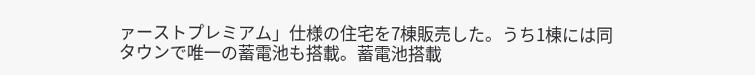ァーストプレミアム」仕様の住宅を7棟販売した。うち1棟には同タウンで唯一の蓄電池も搭載。蓄電池搭載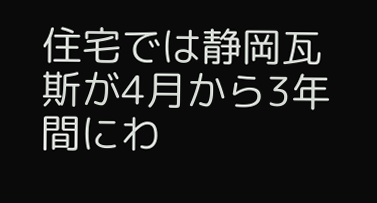住宅では静岡瓦斯が4月から3年間にわ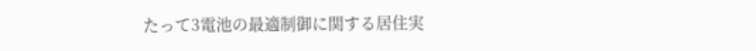たって3電池の最適制御に関する居住実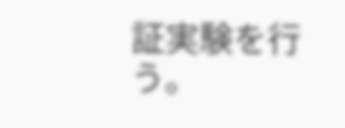証実験を行う。